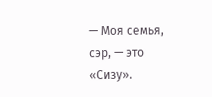— Моя семья, сэр, — это «Сизу».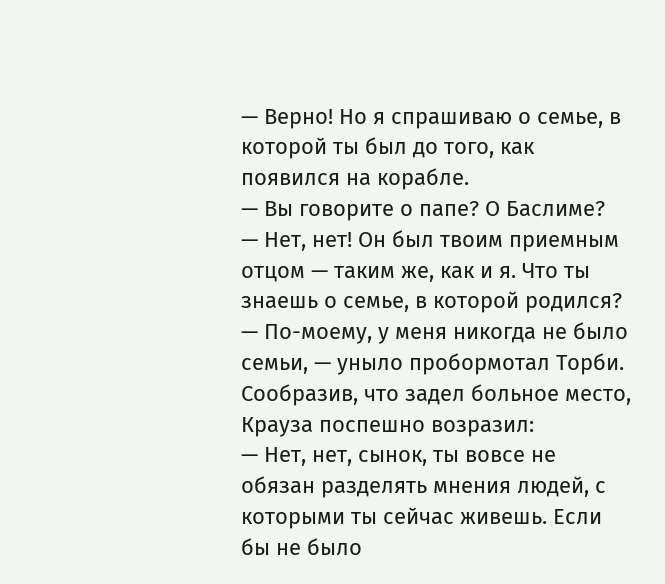— Верно! Но я спрашиваю о семье, в которой ты был до того, как появился на корабле.
— Вы говорите о папе? О Баслиме?
— Нет, нет! Он был твоим приемным отцом — таким же, как и я. Что ты знаешь о семье, в которой родился?
— По-моему, у меня никогда не было семьи, — уныло пробормотал Торби.
Сообразив, что задел больное место, Крауза поспешно возразил:
— Нет, нет, сынок, ты вовсе не обязан разделять мнения людей, с которыми ты сейчас живешь. Если бы не было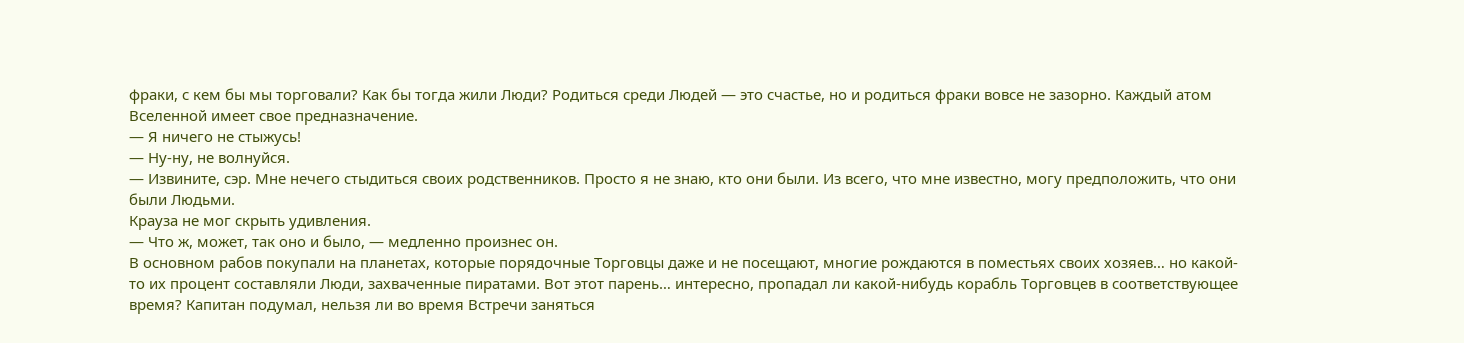фраки, с кем бы мы торговали? Как бы тогда жили Люди? Родиться среди Людей — это счастье, но и родиться фраки вовсе не зазорно. Каждый атом Вселенной имеет свое предназначение.
— Я ничего не стыжусь!
— Ну-ну, не волнуйся.
— Извините, сэр. Мне нечего стыдиться своих родственников. Просто я не знаю, кто они были. Из всего, что мне известно, могу предположить, что они были Людьми.
Крауза не мог скрыть удивления.
— Что ж, может, так оно и было, — медленно произнес он.
В основном рабов покупали на планетах, которые порядочные Торговцы даже и не посещают, многие рождаются в поместьях своих хозяев… но какой-то их процент составляли Люди, захваченные пиратами. Вот этот парень… интересно, пропадал ли какой-нибудь корабль Торговцев в соответствующее время? Капитан подумал, нельзя ли во время Встречи заняться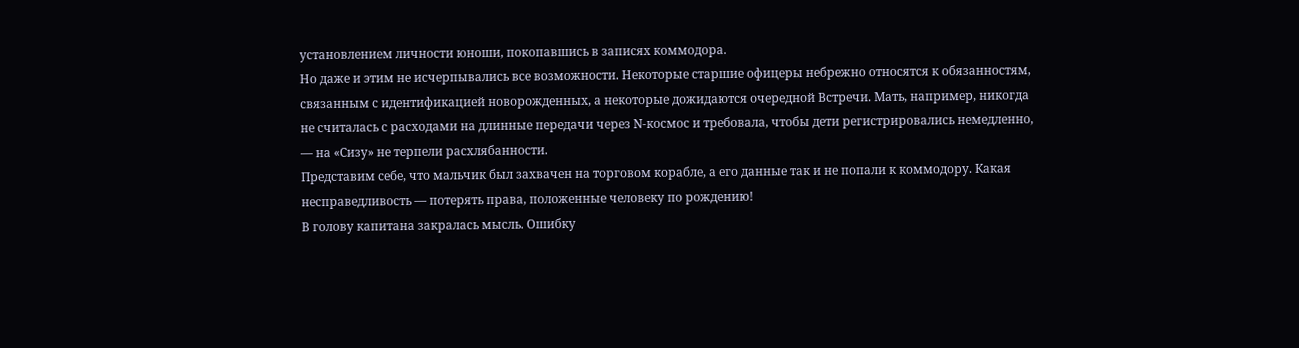установлением личности юноши, покопавшись в записях коммодора.
Но даже и этим не исчерпывались все возможности. Некоторые старшие офицеры небрежно относятся к обязанностям, связанным с идентификацией новорожденных, а некоторые дожидаются очередной Встречи. Мать, например, никогда не считалась с расходами на длинные передачи через N-космос и требовала, чтобы дети регистрировались немедленно, — на «Сизу» не терпели расхлябанности.
Представим себе, что мальчик был захвачен на торговом корабле, а его данные так и не попали к коммодору. Какая несправедливость — потерять права, положенные человеку по рождению!
В голову капитана закралась мысль. Ошибку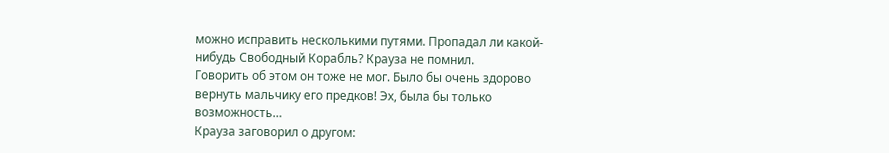можно исправить несколькими путями. Пропадал ли какой-нибудь Свободный Корабль? Крауза не помнил.
Говорить об этом он тоже не мог. Было бы очень здорово вернуть мальчику его предков! Эх, была бы только возможность…
Крауза заговорил о другом: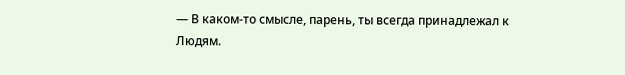— В каком-то смысле, парень, ты всегда принадлежал к Людям.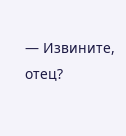— Извините, отец?